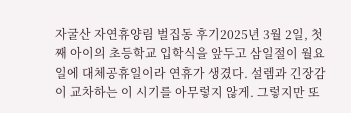자굴산 자연휴양림 벌집동 후기2025년 3월 2일, 첫째 아이의 초등학교 입학식을 앞두고 삼일절이 월요일에 대체공휴일이라 연휴가 생겼다. 설렘과 긴장감이 교차하는 이 시기를 아무렇지 않게. 그렇지만 또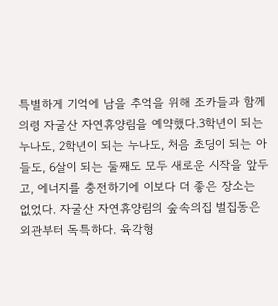특별하게 기억에 남을 추억을 위해 조카들과 함께 의령 자굴산 자연휴양림을 예약했다.3학년이 되는 누나도, 2학년이 되는 누나도, 처음 초딩이 되는 아들도, 6살이 되는 둘째도 모두 새로운 시작을 앞두고, 에너지를 충전하기에 이보다 더 좋은 장소는 없었다. 자굴산 자연휴양림의 숲속의집 벌집동은 외관부터 독특하다. 육각형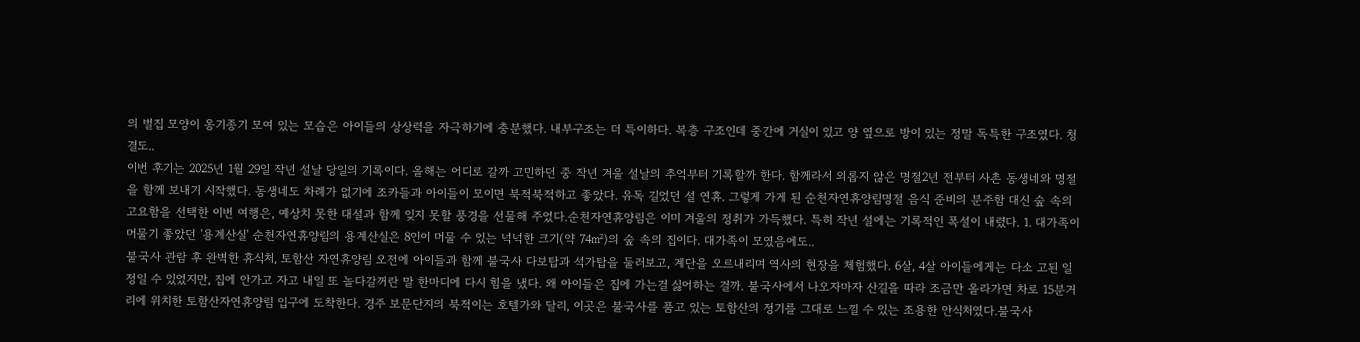의 벌집 모양이 옹기종기 모여 있는 모습은 아이들의 상상력을 자극하기에 충분했다. 내부구조는 더 특이하다. 복층 구조인데 중간에 거실이 있고 양 옆으로 방이 있는 정말 독특한 구조였다. 청결도..
이번 후기는 2025년 1월 29일 작년 설날 당일의 기록이다. 올해는 어디로 갈까 고민하던 중 작년 겨울 설날의 추억부터 기록할까 한다. 함께라서 외롭지 않은 명절2년 전부터 사촌 동생네와 명절을 함께 보내기 시작했다. 동생네도 차례가 없기에 조카들과 아이들이 모이면 북적북적하고 좋았다. 유독 길었던 설 연휴. 그렇게 가게 된 순천자연휴양림명절 음식 준비의 분주함 대신 숲 속의 고요함을 선택한 이번 여행은, 예상치 못한 대설과 함께 잊지 못할 풍경을 선물해 주었다.순천자연휴양림은 이미 겨울의 정취가 가득했다. 특히 작년 설에는 기록적인 폭설이 내렸다. 1. 대가족이 머물기 좋았던 '용계산실' 순천자연휴양림의 용계산실은 8인이 머물 수 있는 넉넉한 크기(약 74㎡)의 숲 속의 집이다. 대가족이 모였음에도..
불국사 관람 후 완벽한 휴식처, 토함산 자연휴양림 오전에 아이들과 함께 불국사 다보탑과 석가탑을 둘러보고, 계단을 오르내리며 역사의 현장을 체험했다. 6살, 4살 아이들에게는 다소 고된 일정일 수 있었지만, 집에 안가고 자고 내일 또 놀다갈꺼란 말 한마디에 다시 힘을 냈다. 왜 아이들은 집에 가는걸 싫어하는 걸까. 불국사에서 나오자마자 산길을 따라 조금만 올라가면 차로 15분거리에 위치한 토함산자연휴양림 입구에 도착한다. 경주 보문단지의 북적이는 호텔가와 달리, 이곳은 불국사를 품고 있는 토함산의 정기를 그대로 느낄 수 있는 조용한 안식처였다.불국사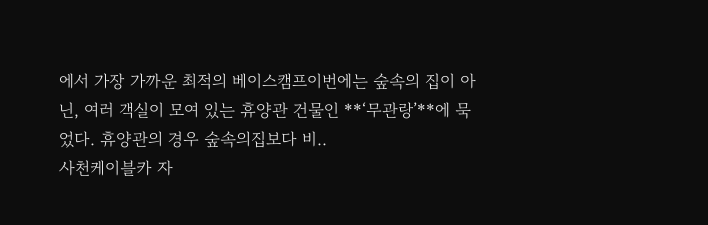에서 가장 가까운 최적의 베이스캠프이번에는 숲속의 집이 아닌, 여러 객실이 모여 있는 휴양관 건물인 **‘무관랑’**에 묵었다. 휴양관의 경우 숲속의집보다 비..
사천케이블카 자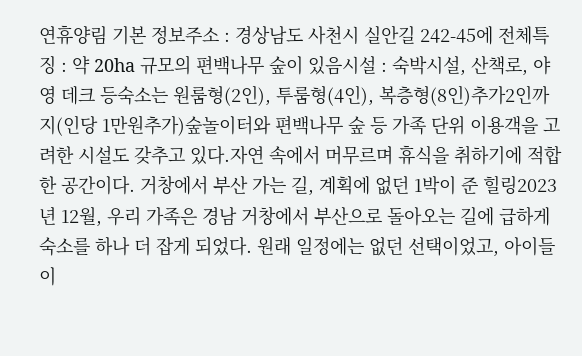연휴양림 기본 정보주소 : 경상남도 사천시 실안길 242-45에 전체특징 : 약 20ha 규모의 편백나무 숲이 있음시설 : 숙박시설, 산책로, 야영 데크 등숙소는 원룸형(2인), 투룸형(4인), 복층형(8인)추가2인까지(인당 1만원추가)숲놀이터와 편백나무 숲 등 가족 단위 이용객을 고려한 시설도 갖추고 있다.자연 속에서 머무르며 휴식을 취하기에 적합한 공간이다. 거창에서 부산 가는 길, 계획에 없던 1박이 준 힐링2023년 12월, 우리 가족은 경남 거창에서 부산으로 돌아오는 길에 급하게 숙소를 하나 더 잡게 되었다. 원래 일정에는 없던 선택이었고, 아이들이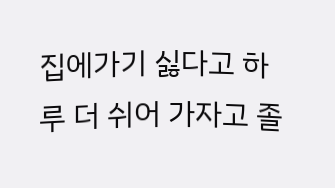집에가기 싫다고 하루 더 쉬어 가자고 졸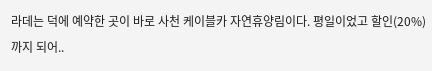라데는 덕에 예약한 곳이 바로 사천 케이블카 자연휴양림이다. 평일이었고 할인(20%)까지 되어..